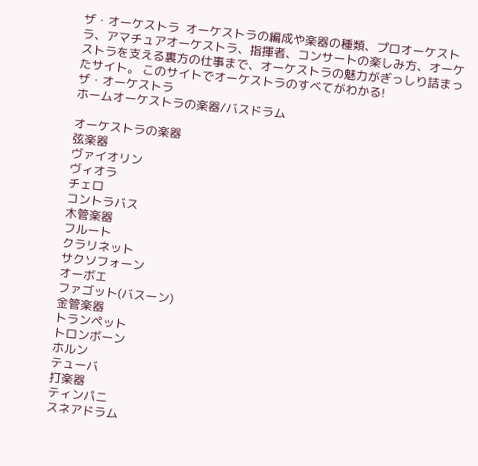ザ・オーケストラ  オーケストラの編成や楽器の種類、プロオーケストラ、アマチュアオーケストラ、指揮者、コンサートの楽しみ方、オーケストラを支える裏方の仕事まで、オーケストラの魅力がぎっしり詰まったサイト。 このサイトでオーケストラのすべてがわかる!
ザ・オーケストラ
ホームオーケストラの楽器/バスドラム

オーケストラの楽器
弦楽器
ヴァイオリン
ヴィオラ
チェロ
コントラバス
木管楽器
フルート
クラリネット
サクソフォーン
オーボエ
ファゴット(バスーン)
金管楽器
トランペット
トロンボーン
ホルン
テューバ
打楽器
ティンパニ
スネアドラム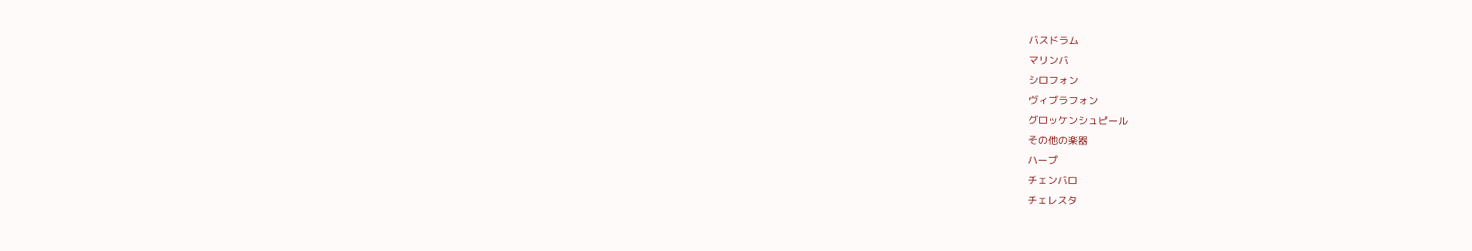バスドラム
マリンバ
シロフォン
ヴィブラフォン
グロッケンシュピール
その他の楽器
ハープ
チェンバロ
チェレスタ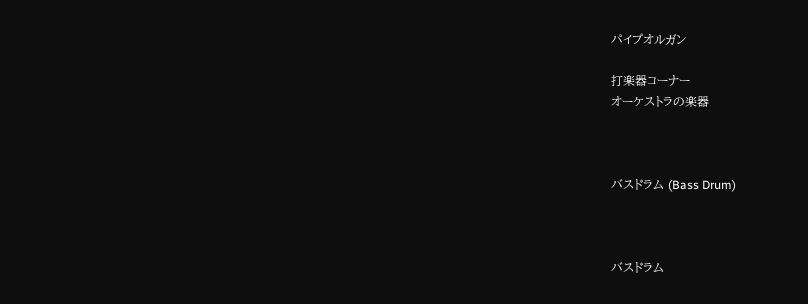パイプオルガン

打楽器コーナー
オーケストラの楽器



バスドラム (Bass Drum)



バスドラム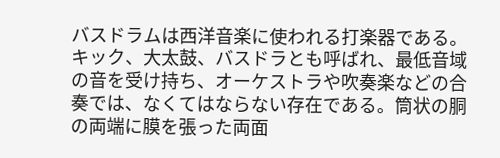バスドラムは西洋音楽に使われる打楽器である。キック、大太鼓、バスドラとも呼ばれ、最低音域の音を受け持ち、オーケストラや吹奏楽などの合奏では、なくてはならない存在である。筒状の胴の両端に膜を張った両面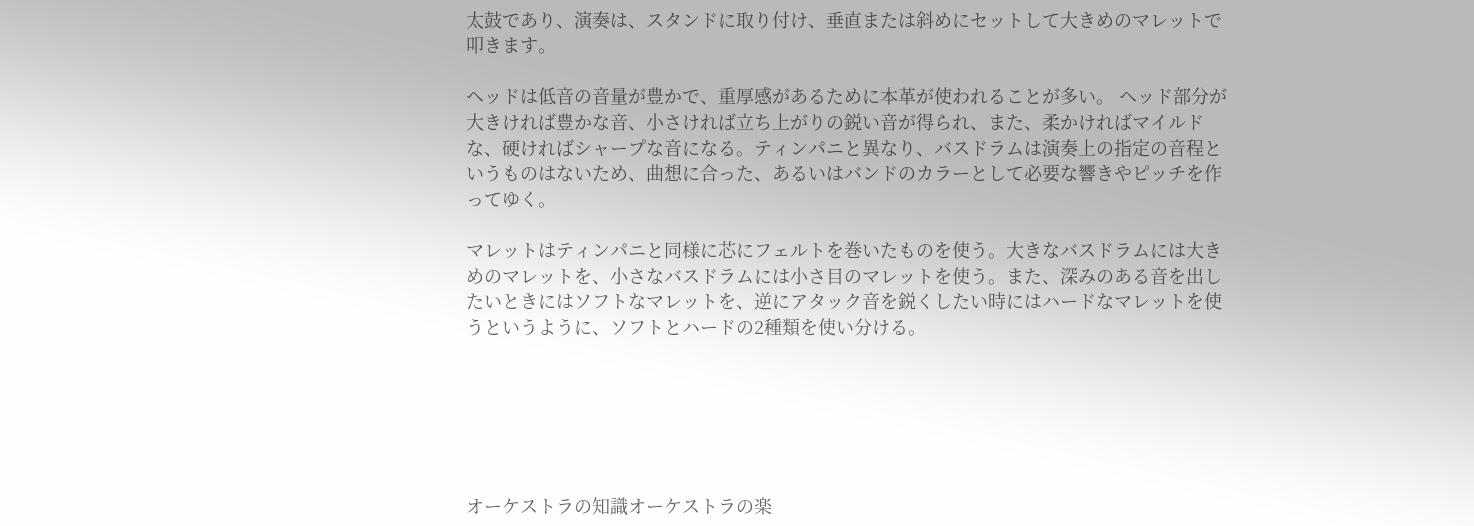太鼓であり、演奏は、スタンドに取り付け、垂直または斜めにセットして大きめのマレットで叩きます。

ヘッドは低音の音量が豊かで、重厚感があるために本革が使われることが多い。 ヘッド部分が大きければ豊かな音、小さければ立ち上がりの鋭い音が得られ、また、柔かければマイルドな、硬ければシャープな音になる。ティンパニと異なり、バスドラムは演奏上の指定の音程というものはないため、曲想に合った、あるいはバンドのカラーとして必要な響きやピッチを作ってゆく。

マレットはティンパニと同様に芯にフェルトを巻いたものを使う。大きなバスドラムには大きめのマレットを、小さなバスドラムには小さ目のマレットを使う。また、深みのある音を出したいときにはソフトなマレットを、逆にアタック音を鋭くしたい時にはハードなマレットを使うというように、ソフトとハードの2種類を使い分ける。






オーケストラの知識オーケストラの楽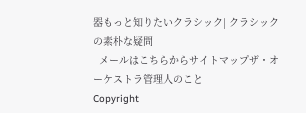器もっと知りたいクラシック| クラシックの素朴な疑問
  メールはこちらからサイトマップザ・オーケストラ管理人のこと
Copyright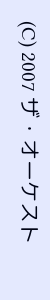(C) 2007 ザ・オーケスト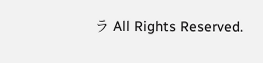ラ All Rights Reserved.